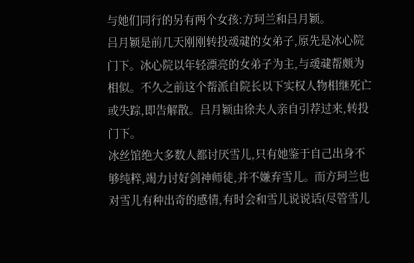与她们同行的另有两个女孩:方珂兰和吕月颖。
吕月颖是前几天刚刚转投叆叇的女弟子,原先是冰心院门下。冰心院以年轻漂亮的女弟子为主,与叆叇帮颇为相似。不久之前这个帮派自院长以下实权人物相继死亡或失踪,即告解散。吕月颖由徐夫人亲自引荐过来,转投门下。
冰丝馆绝大多数人都讨厌雪儿,只有她鉴于自己出身不够纯粹,竭力讨好剑神师徒,并不嫌弃雪儿。而方珂兰也对雪儿有种出奇的感情,有时会和雪儿说说话(尽管雪儿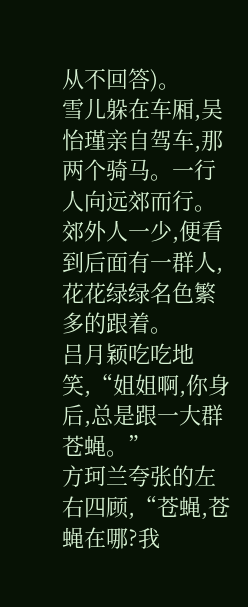从不回答)。
雪儿躲在车厢,吴怡瑾亲自驾车,那两个骑马。一行人向远郊而行。郊外人一少,便看到后面有一群人,花花绿绿名色繁多的跟着。
吕月颖吃吃地笑,“姐姐啊,你身后,总是跟一大群苍蝇。”
方珂兰夸张的左右四顾,“苍蝇,苍蝇在哪?我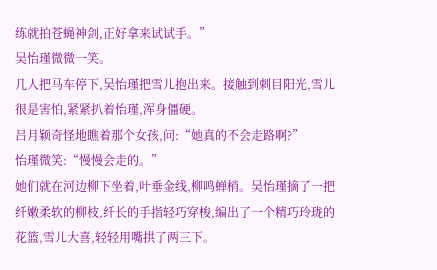练就拍苍蝇神剑,正好拿来试试手。”
吴怡瑾微微一笑。
几人把马车停下,吴怡瑾把雪儿抱出来。接触到刺目阳光,雪儿很是害怕,紧紧扒着怡瑾,浑身僵硬。
吕月颖奇怪地瞧着那个女孩,问:“她真的不会走路啊?”
怡瑾微笑:“慢慢会走的。”
她们就在河边柳下坐着,叶垂金线,柳鸣蝉梢。吴怡瑾摘了一把纤嫩柔软的柳枝,纤长的手指轻巧穿梭,编出了一个精巧玲珑的花篮,雪儿大喜,轻轻用嘴拱了两三下。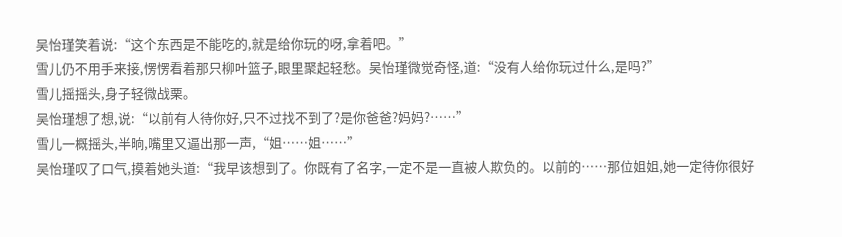吴怡瑾笑着说:“这个东西是不能吃的,就是给你玩的呀,拿着吧。”
雪儿仍不用手来接,愣愣看着那只柳叶篮子,眼里聚起轻愁。吴怡瑾微觉奇怪,道:“没有人给你玩过什么,是吗?”
雪儿摇摇头,身子轻微战栗。
吴怡瑾想了想,说:“以前有人待你好,只不过找不到了?是你爸爸?妈妈?……”
雪儿一概摇头,半晌,嘴里又逼出那一声,“姐……姐……”
吴怡瑾叹了口气,摸着她头道:“我早该想到了。你既有了名字,一定不是一直被人欺负的。以前的……那位姐姐,她一定待你很好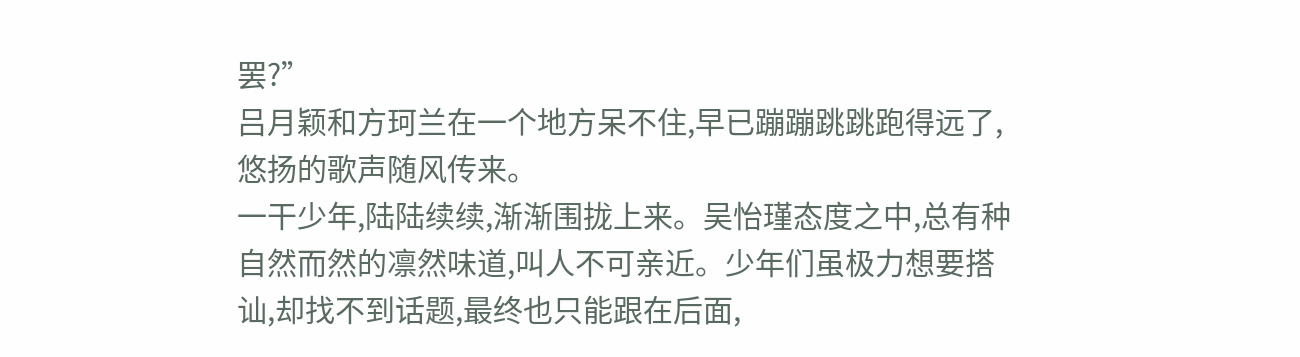罢?”
吕月颖和方珂兰在一个地方呆不住,早已蹦蹦跳跳跑得远了,悠扬的歌声随风传来。
一干少年,陆陆续续,渐渐围拢上来。吴怡瑾态度之中,总有种自然而然的凛然味道,叫人不可亲近。少年们虽极力想要搭讪,却找不到话题,最终也只能跟在后面,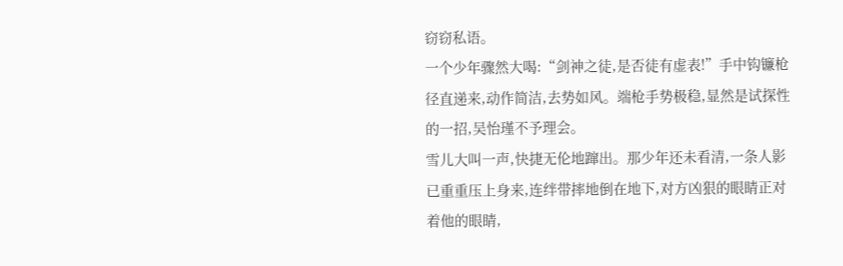窃窃私语。
一个少年骤然大喝:“剑神之徒,是否徒有虚表!”手中钩镰枪径直递来,动作简洁,去势如风。端枪手势极稳,显然是试探性的一招,吴怡瑾不予理会。
雪儿大叫一声,快捷无伦地蹿出。那少年还未看清,一条人影已重重压上身来,连绊带摔地倒在地下,对方凶狠的眼睛正对着他的眼睛,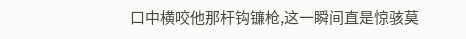口中横咬他那杆钩镰枪,这一瞬间直是惊骇莫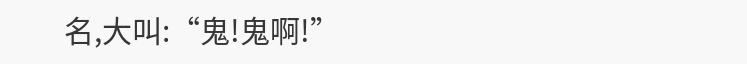名,大叫:“鬼!鬼啊!”